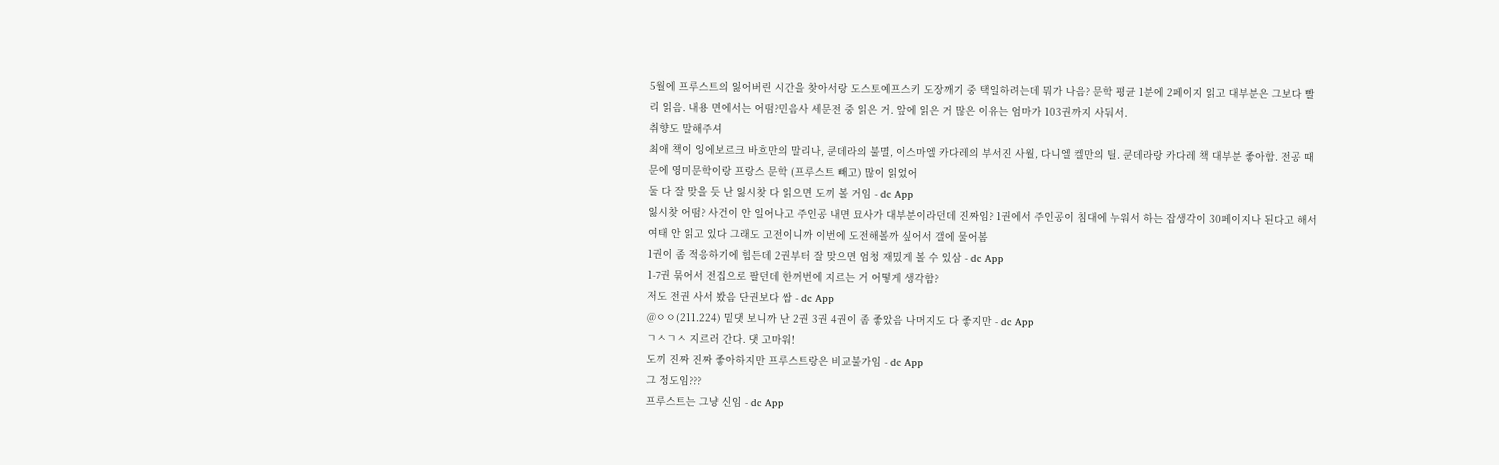5월에 프루스트의 잃어버린 시간을 찾아서랑 도스토예프스키 도장깨기 중 택일하려는데 뭐가 나음? 문학 평균 1분에 2페이지 읽고 대부분은 그보다 빨리 읽음. 내용 면에서는 어떰?민음사 세문전 중 읽은 거. 앞에 읽은 거 많은 이유는 엄마가 103권까지 사둬서.
취향도 말해주셔
최애 책이 잉에보르크 바흐만의 말리나, 쿤데라의 불멸, 이스마엘 카다레의 부서진 사월, 다니엘 켈만의 틸. 쿤데라랑 카다레 책 대부분 좋아함. 전공 때문에 영미문학이랑 프랑스 문학 (프루스트 빼고) 많이 읽었어
둘 다 잘 맞을 듯 난 잃시찾 다 읽으면 도끼 볼 거임 - dc App
잃시찾 어떰? 사건이 안 일어나고 주인공 내면 묘사가 대부분이라던데 진짜임? 1권에서 주인공이 침대에 누워서 하는 잡생각이 30페이지나 된다고 해서 여태 안 읽고 있다 그래도 고전이니까 이번에 도전해볼까 싶어서 갤에 물어봄
1권이 좀 적응하기에 힘든데 2권부터 잘 맞으면 엄청 재밌게 볼 수 있삼 - dc App
1-7권 묶어서 전집으로 팔던데 한꺼번에 지르는 거 어떻게 생각함?
저도 전권 사서 봤음 단권보다 쌈 - dc App
@ㅇㅇ(211.224) 밑댓 보니까 난 2권 3권 4권이 좀 좋았음 나머지도 다 좋지만 - dc App
ㄱㅅㄱㅅ 지르러 간다. 댓 고마워!
도끼 진짜 진짜 좋아하지만 프루스트랑은 비교불가임 - dc App
그 정도임???
프루스트는 그냥 신임 - dc App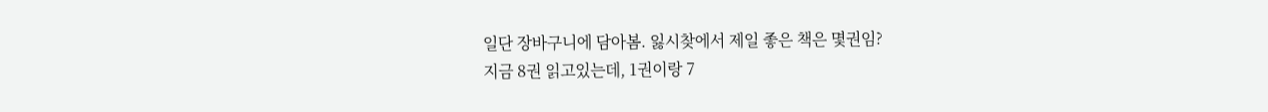일단 장바구니에 담아봄. 잃시찾에서 제일 좋은 책은 몇권임?
지금 8권 읽고있는데, 1권이랑 7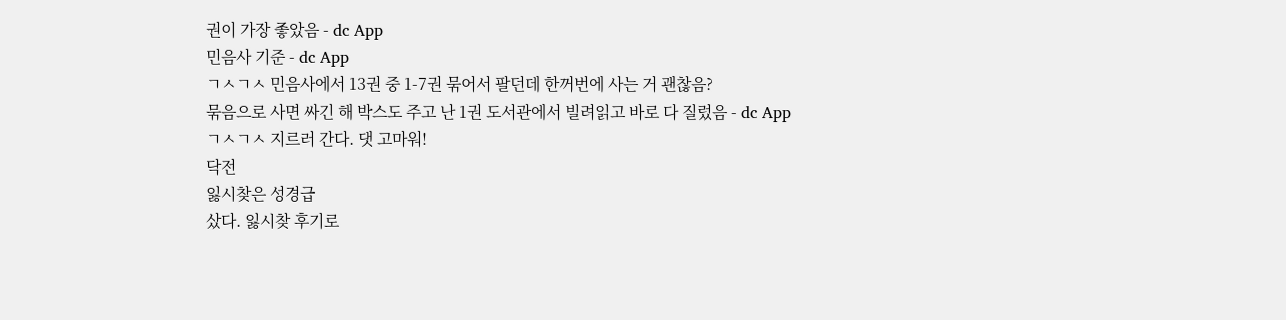권이 가장 좋았음 - dc App
민음사 기준 - dc App
ㄱㅅㄱㅅ 민음사에서 13권 중 1-7권 묶어서 팔던데 한꺼번에 사는 거 괜찮음?
묶음으로 사면 싸긴 해 박스도 주고 난 1권 도서관에서 빌려읽고 바로 다 질렀음 - dc App
ㄱㅅㄱㅅ 지르러 간다. 댓 고마워!
닥전
잃시찾은 성경급
샀다. 잃시찾 후기로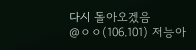다시 돌아오겠음
@ㅇㅇ(106.101) 저능아